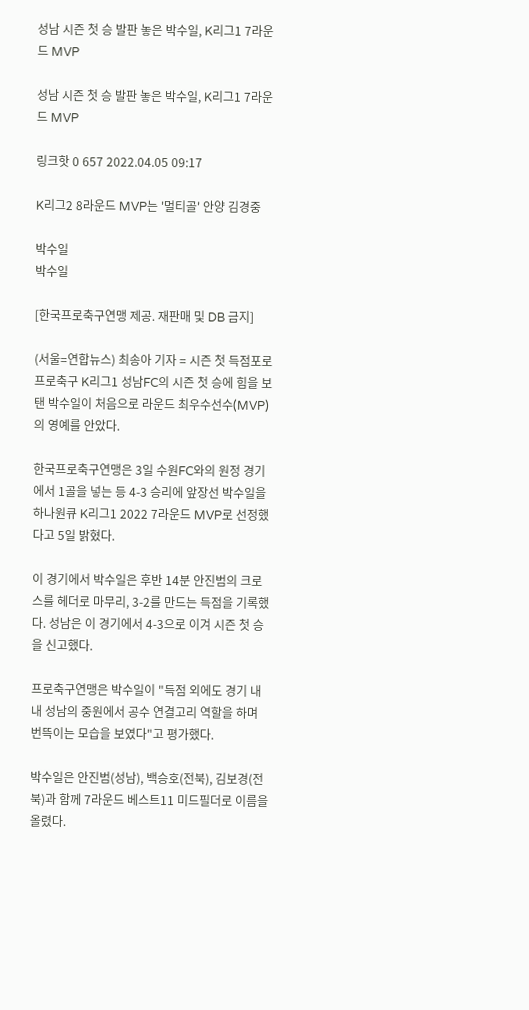성남 시즌 첫 승 발판 놓은 박수일, K리그1 7라운드 MVP

성남 시즌 첫 승 발판 놓은 박수일, K리그1 7라운드 MVP

링크핫 0 657 2022.04.05 09:17

K리그2 8라운드 MVP는 '멀티골' 안양 김경중

박수일
박수일

[한국프로축구연맹 제공. 재판매 및 DB 금지]

(서울=연합뉴스) 최송아 기자 = 시즌 첫 득점포로 프로축구 K리그1 성남FC의 시즌 첫 승에 힘을 보탠 박수일이 처음으로 라운드 최우수선수(MVP)의 영예를 안았다.

한국프로축구연맹은 3일 수원FC와의 원정 경기에서 1골을 넣는 등 4-3 승리에 앞장선 박수일을 하나원큐 K리그1 2022 7라운드 MVP로 선정했다고 5일 밝혔다.

이 경기에서 박수일은 후반 14분 안진범의 크로스를 헤더로 마무리, 3-2를 만드는 득점을 기록했다. 성남은 이 경기에서 4-3으로 이겨 시즌 첫 승을 신고했다.

프로축구연맹은 박수일이 "득점 외에도 경기 내내 성남의 중원에서 공수 연결고리 역할을 하며 번뜩이는 모습을 보였다"고 평가했다.

박수일은 안진범(성남), 백승호(전북), 김보경(전북)과 함께 7라운드 베스트11 미드필더로 이름을 올렸다.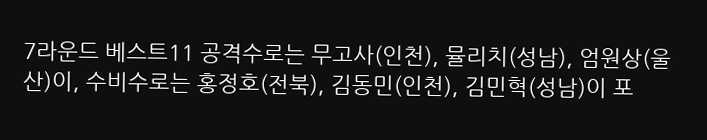7라운드 베스트11 공격수로는 무고사(인천), 뮬리치(성남), 엄원상(울산)이, 수비수로는 홍정호(전북), 김동민(인천), 김민혁(성남)이 포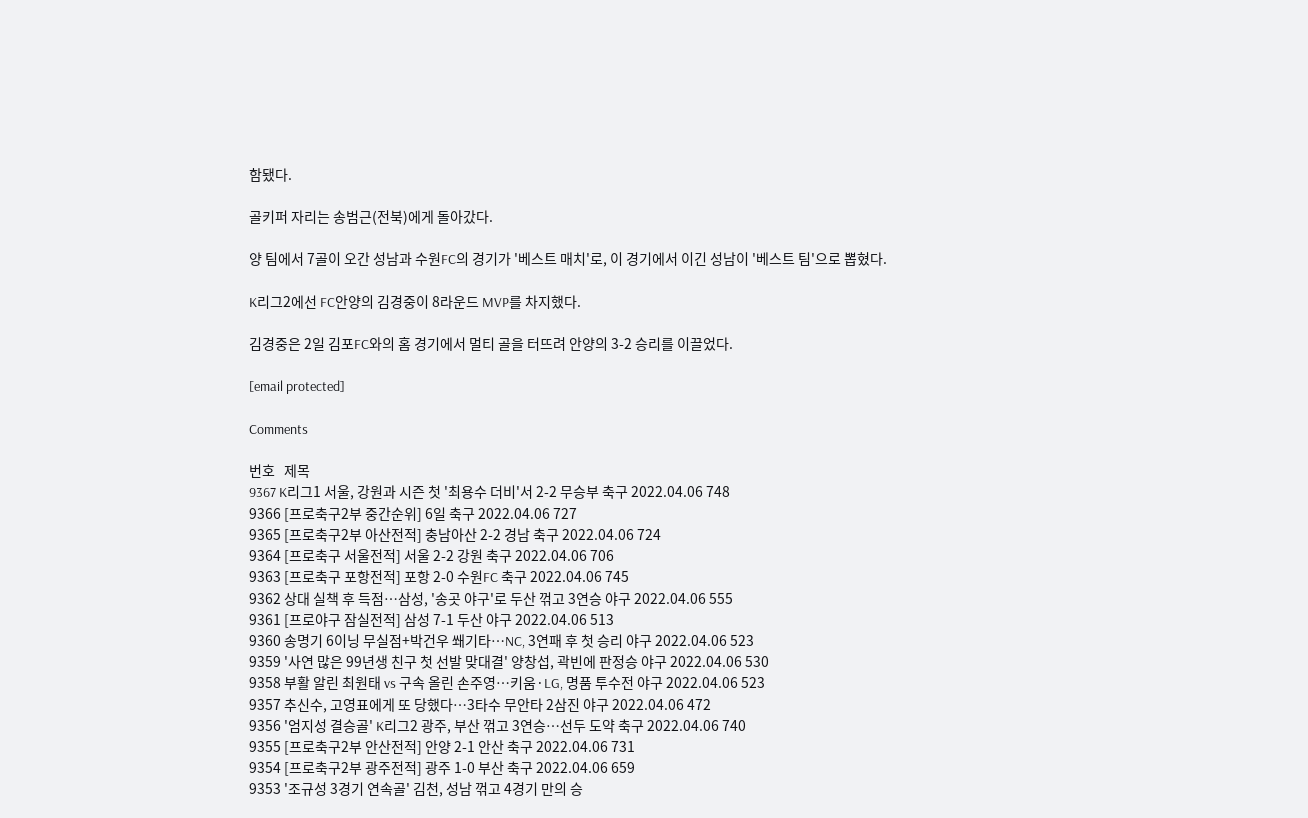함됐다.

골키퍼 자리는 송범근(전북)에게 돌아갔다.

양 팀에서 7골이 오간 성남과 수원FC의 경기가 '베스트 매치'로, 이 경기에서 이긴 성남이 '베스트 팀'으로 뽑혔다.

K리그2에선 FC안양의 김경중이 8라운드 MVP를 차지했다.

김경중은 2일 김포FC와의 홈 경기에서 멀티 골을 터뜨려 안양의 3-2 승리를 이끌었다.

[email protected]

Comments

번호   제목
9367 K리그1 서울, 강원과 시즌 첫 '최용수 더비'서 2-2 무승부 축구 2022.04.06 748
9366 [프로축구2부 중간순위] 6일 축구 2022.04.06 727
9365 [프로축구2부 아산전적] 충남아산 2-2 경남 축구 2022.04.06 724
9364 [프로축구 서울전적] 서울 2-2 강원 축구 2022.04.06 706
9363 [프로축구 포항전적] 포항 2-0 수원FC 축구 2022.04.06 745
9362 상대 실책 후 득점…삼성, '송곳 야구'로 두산 꺾고 3연승 야구 2022.04.06 555
9361 [프로야구 잠실전적] 삼성 7-1 두산 야구 2022.04.06 513
9360 송명기 6이닝 무실점+박건우 쐐기타…NC, 3연패 후 첫 승리 야구 2022.04.06 523
9359 '사연 많은 99년생 친구 첫 선발 맞대결' 양창섭, 곽빈에 판정승 야구 2022.04.06 530
9358 부활 알린 최원태 vs 구속 올린 손주영…키움·LG, 명품 투수전 야구 2022.04.06 523
9357 추신수, 고영표에게 또 당했다…3타수 무안타 2삼진 야구 2022.04.06 472
9356 '엄지성 결승골' K리그2 광주, 부산 꺾고 3연승…선두 도약 축구 2022.04.06 740
9355 [프로축구2부 안산전적] 안양 2-1 안산 축구 2022.04.06 731
9354 [프로축구2부 광주전적] 광주 1-0 부산 축구 2022.04.06 659
9353 '조규성 3경기 연속골' 김천, 성남 꺾고 4경기 만의 승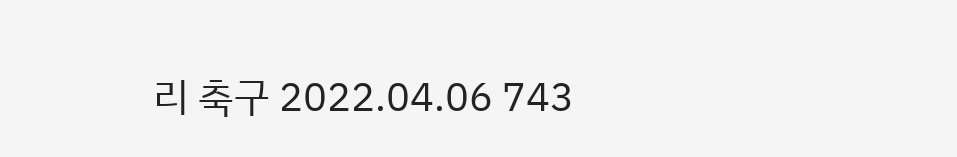리 축구 2022.04.06 743